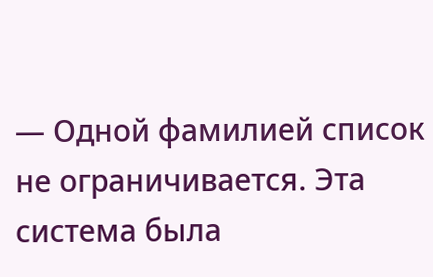— Одной фамилией список не ограничивается. Эта система была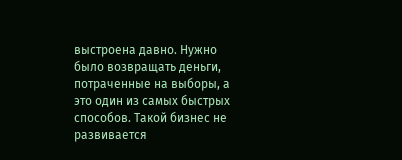выстроена давно. Нужно было возвращать деньги, потраченные на выборы, а это один из самых быстрых способов. Такой бизнес не развивается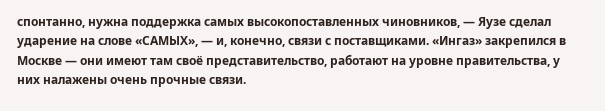спонтанно, нужна поддержка самых высокопоставленных чиновников, — Яузе сделал ударение на слове «САМЫХ», — и, конечно, связи с поставщиками. «Ингаз» закрепился в Москве — они имеют там своё представительство, работают на уровне правительства, у них налажены очень прочные связи.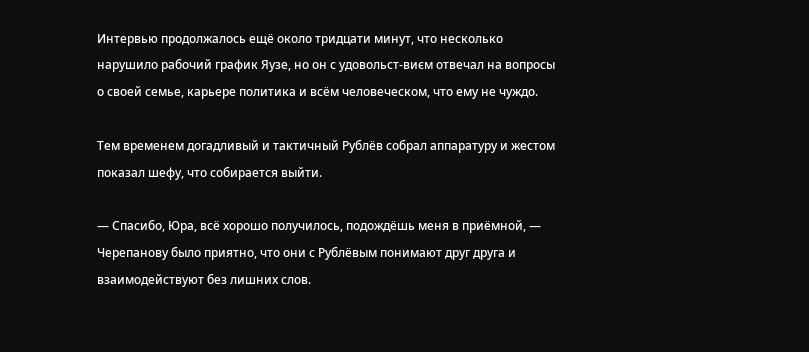Интервью продолжалось ещё около тридцати минут, что несколько нарушило рабочий график Яузе, но он с удовольст-виєм отвечал на вопросы о своей семье, карьере политика и всём человеческом, что ему не чуждо.

Тем временем догадливый и тактичный Рублёв собрал аппаратуру и жестом показал шефу, что собирается выйти.

— Спасибо, Юра, всё хорошо получилось, подождёшь меня в приёмной, — Черепанову было приятно, что они с Рублёвым понимают друг друга и взаимодействуют без лишних слов.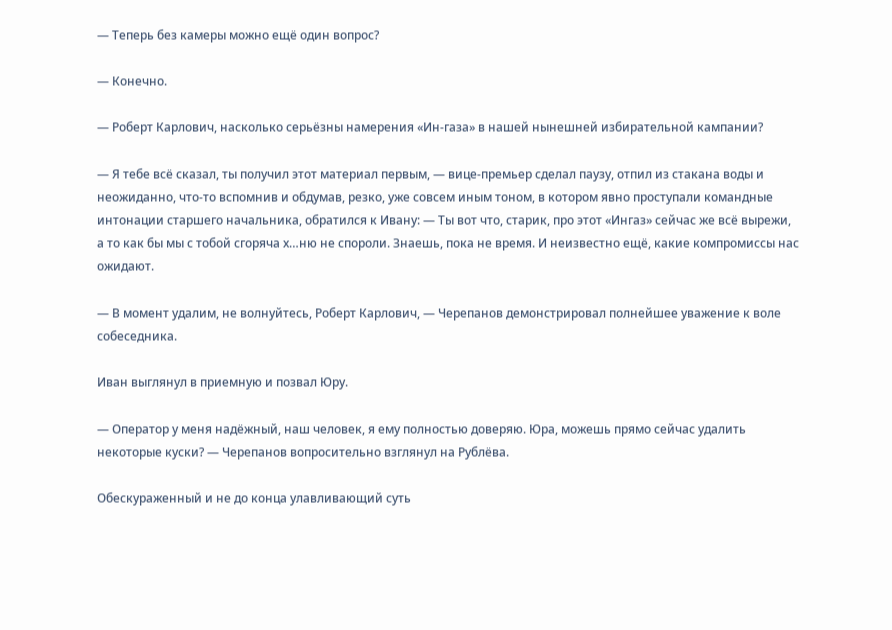— Теперь без камеры можно ещё один вопрос?

— Конечно.

— Роберт Карлович, насколько серьёзны намерения «Ин-газа» в нашей нынешней избирательной кампании?

— Я тебе всё сказал, ты получил этот материал первым, — вице-премьер сделал паузу, отпил из стакана воды и неожиданно, что-то вспомнив и обдумав, резко, уже совсем иным тоном, в котором явно проступали командные интонации старшего начальника, обратился к Ивану: — Ты вот что, старик, про этот «Ингаз» сейчас же всё вырежи, а то как бы мы с тобой сгоряча х…ню не спороли. Знаешь, пока не время. И неизвестно ещё, какие компромиссы нас ожидают.

— В момент удалим, не волнуйтесь, Роберт Карлович, — Черепанов демонстрировал полнейшее уважение к воле собеседника.

Иван выглянул в приемную и позвал Юру.

— Оператор у меня надёжный, наш человек, я ему полностью доверяю. Юра, можешь прямо сейчас удалить некоторые куски? — Черепанов вопросительно взглянул на Рублёва.

Обескураженный и не до конца улавливающий суть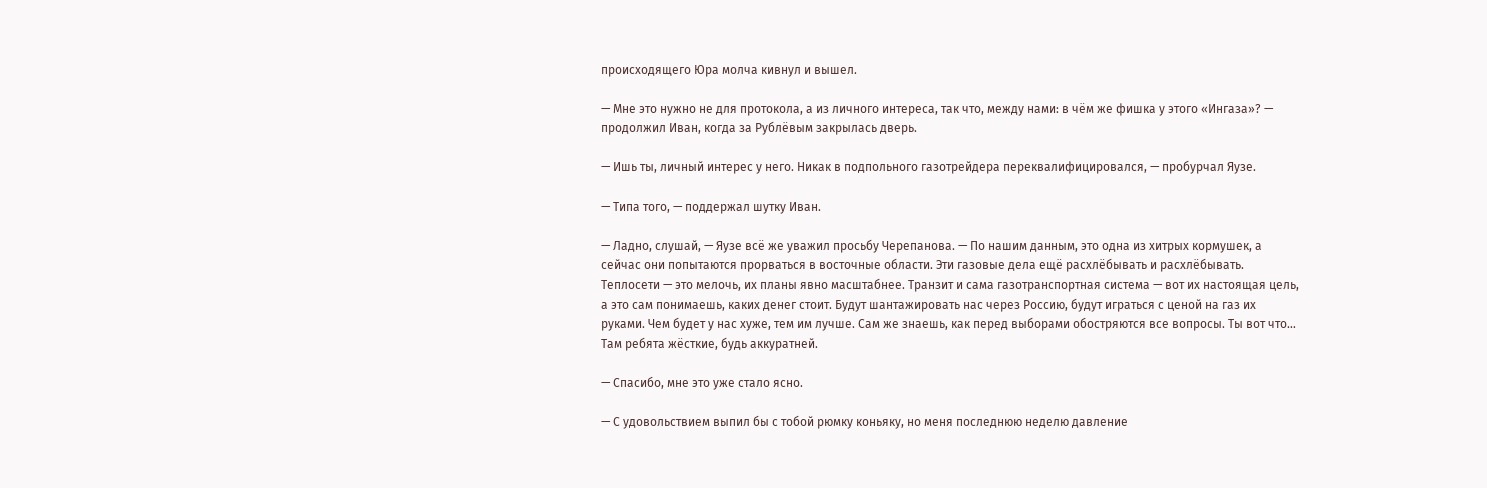происходящего Юра молча кивнул и вышел.

— Мне это нужно не для протокола, а из личного интереса, так что, между нами: в чём же фишка у этого «Ингаза»? — продолжил Иван, когда за Рублёвым закрылась дверь.

— Ишь ты, личный интерес у него. Никак в подпольного газотрейдера переквалифицировался, — пробурчал Яузе.

— Типа того, — поддержал шутку Иван.

— Ладно, слушай, — Яузе всё же уважил просьбу Черепанова. — По нашим данным, это одна из хитрых кормушек, а сейчас они попытаются прорваться в восточные области. Эти газовые дела ещё расхлёбывать и расхлёбывать. Теплосети — это мелочь, их планы явно масштабнее. Транзит и сама газотранспортная система — вот их настоящая цель, а это сам понимаешь, каких денег стоит. Будут шантажировать нас через Россию, будут играться с ценой на газ их руками. Чем будет у нас хуже, тем им лучше. Сам же знаешь, как перед выборами обостряются все вопросы. Ты вот что… Там ребята жёсткие, будь аккуратней.

— Спасибо, мне это уже стало ясно.

— С удовольствием выпил бы с тобой рюмку коньяку, но меня последнюю неделю давление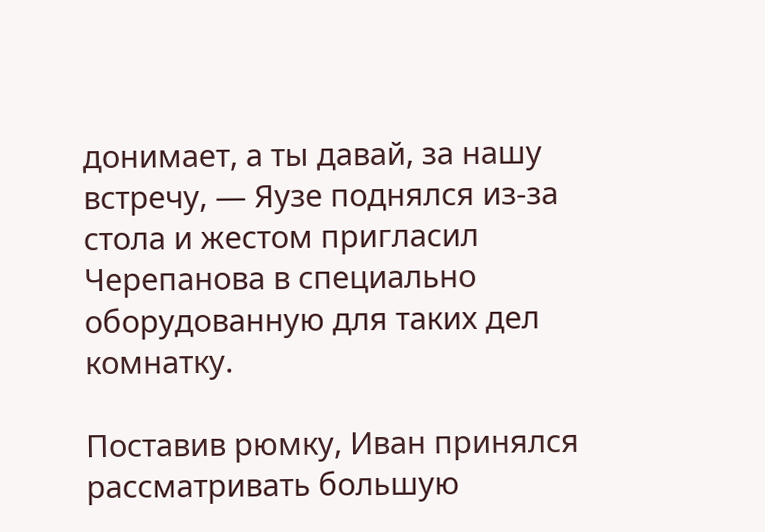донимает, а ты давай, за нашу встречу, — Яузе поднялся из-за стола и жестом пригласил Черепанова в специально оборудованную для таких дел комнатку.

Поставив рюмку, Иван принялся рассматривать большую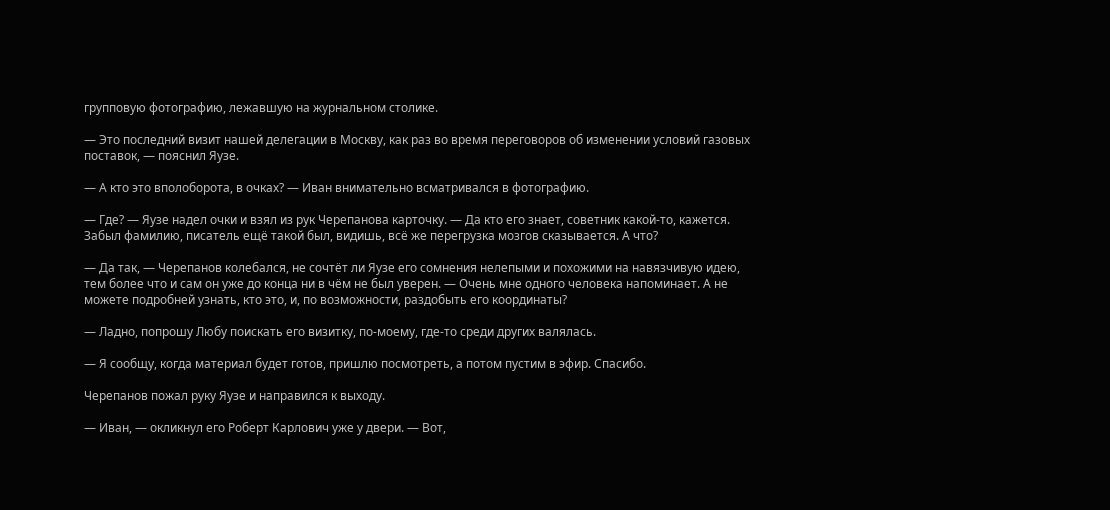групповую фотографию, лежавшую на журнальном столике.

— Это последний визит нашей делегации в Москву, как раз во время переговоров об изменении условий газовых поставок, — пояснил Яузе.

— А кто это вполоборота, в очках? — Иван внимательно всматривался в фотографию.

— Где? — Яузе надел очки и взял из рук Черепанова карточку. — Да кто его знает, советник какой-то, кажется. Забыл фамилию, писатель ещё такой был, видишь, всё же перегрузка мозгов сказывается. А что?

— Да так, — Черепанов колебался, не сочтёт ли Яузе его сомнения нелепыми и похожими на навязчивую идею, тем более что и сам он уже до конца ни в чём не был уверен. — Очень мне одного человека напоминает. А не можете подробней узнать, кто это, и, по возможности, раздобыть его координаты?

— Ладно, попрошу Любу поискать его визитку, по-моему, где-то среди других валялась.

— Я сообщу, когда материал будет готов, пришлю посмотреть, а потом пустим в эфир. Спасибо.

Черепанов пожал руку Яузе и направился к выходу.

— Иван, — окликнул его Роберт Карлович уже у двери. — Вот,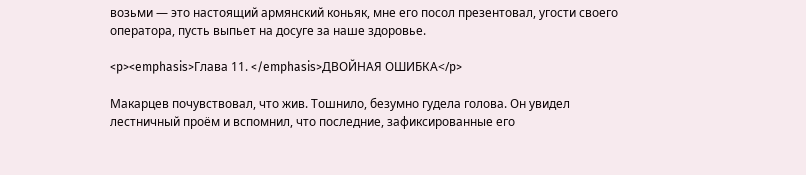возьми — это настоящий армянский коньяк, мне его посол презентовал, угости своего оператора, пусть выпьет на досуге за наше здоровье.

<p><emphasis>Глава 11. </emphasis>ДВОЙНАЯ ОШИБКА</p>

Макарцев почувствовал, что жив. Тошнило, безумно гудела голова. Он увидел лестничный проём и вспомнил, что последние, зафиксированные его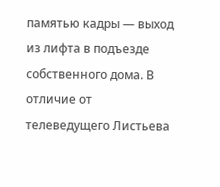памятью кадры — выход из лифта в подъезде собственного дома. В отличие от телеведущего Листьева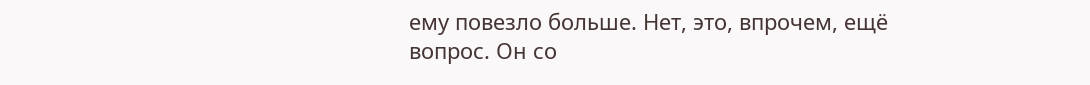ему повезло больше. Нет, это, впрочем, ещё вопрос. Он со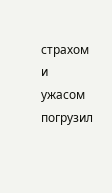страхом и ужасом погрузил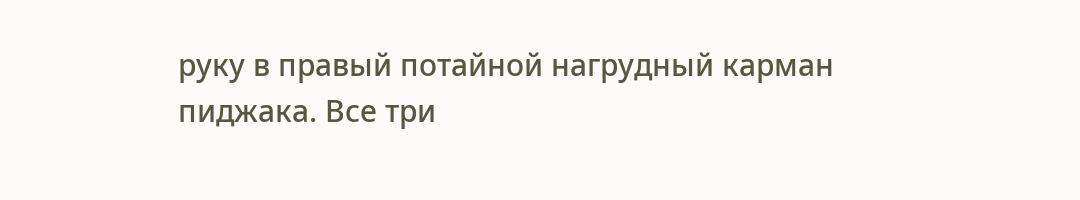руку в правый потайной нагрудный карман пиджака. Все три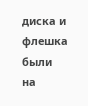диска и флешка были на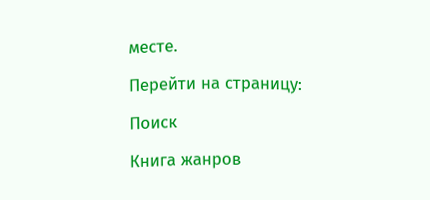месте.

Перейти на страницу:

Поиск

Книга жанров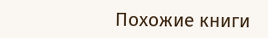Похожие книги